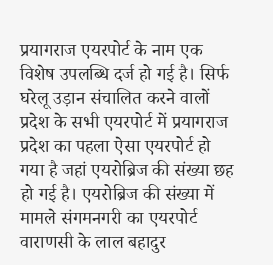प्रयागराज एयरपोर्ट के नाम एक विशेष उपलब्धि दर्ज हो गई है। सिर्फ घरेलू उड़ान संचालित करने वालों प्रदेश के सभी एयरपोर्ट में प्रयागराज प्रदेश का पहला ऐसा एयरपोर्ट हो गया है जहां एयरोब्रिज की संख्या छह हो गई है। एयरोब्रिज की संख्या में मामले संगमनगरी का एयरपोर्ट वाराणसी के लाल बहादुर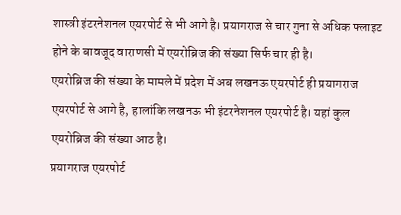शास्त्री इंटरनेशनल एयरपोर्ट से भी आगे है। प्रयागराज से चार गुना से अधिक फ्लाइट होने के बावजूद वाराणसी में एयरोब्रिज की संख्या सिर्फ चार ही है।
एयरोब्रिज की संख्या के मामले में प्रदेश में अब लखनऊ एयरपोर्ट ही प्रयागराज एयरपोर्ट से आगे है, हालांकि लखनऊ भी इंटरनेशनल एयरपोर्ट है। यहां कुल एयरोब्रिज की संख्या आठ है।
प्रयागराज एयरपोर्ट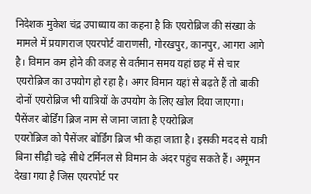निदेशक मुकेश चंद्र उपाध्याय का कहना है कि एयरोब्रिज की संख्या के मामले में प्रयागराज एयरपोर्ट वाराणसी, गोरखपुर, कानपुर, आगरा आगे है। विमान कम होने की वजह से वर्तमान समय यहां छह में से चार एयरोब्रिज का उपयोग हो रहा है। अगर विमान यहां से बढ़ते हैं तो बाकी दोनों एयरोब्रिज भी यात्रियों के उपयोग के लिए खोल दिया जाएगा।
पैसेंजर बोर्डिंग ब्रिज नाम से जाना जाता है एयरोब्रिज
एयरोब्रिज को पैसेंजर बोर्डिंग ब्रिज भी कहा जाता है। इसकी मदद से यात्री बिना सीढ़ी चढ़े सीधे टर्मिनल से विमान के अंदर पहुंच सकते हैं। अमूमन देखा गया है जिस एयरपोर्ट पर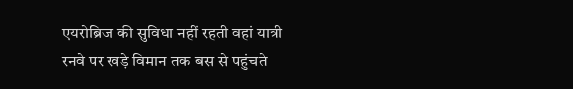एयरोब्रिज की सुविधा नहीं रहती वहां यात्री रनवे पर खड़े विमान तक बस से पहुंचते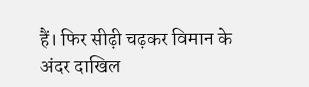हैं। फिर सीढ़ी चढ़कर विमान के अंदर दाखिल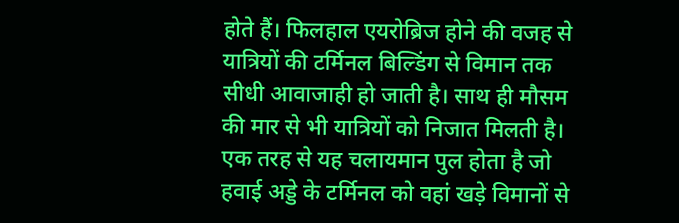होते हैं। फिलहाल एयरोब्रिज होने की वजह से यात्रियों की टर्मिनल बिल्डिंग से विमान तक सीधी आवाजाही हो जाती है। साथ ही मौसम की मार से भी यात्रियों को निजात मिलती है। एक तरह से यह चलायमान पुल होता है जो हवाई अड्डे के टर्मिनल को वहां खड़े विमानों से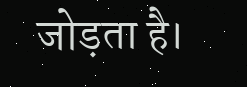जोड़ता है।